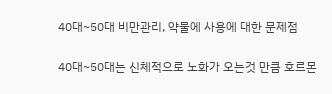40대~50대 비만관리, 약물에 사용에 대한 문제점

40대~50대는 신체적으로 노화가 오는것 만큼 호르몬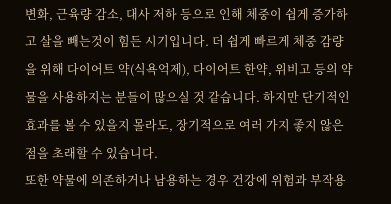변화, 근육량 감소, 대사 저하 등으로 인해 체중이 쉽게 증가하고 살을 빼는것이 힘든 시기입니다. 더 쉽게 빠르게 체중 감량을 위해 다이어트 약(식욕억제), 다이어트 한약, 위비고 등의 약물을 사용하지는 분들이 많으실 것 같습니다. 하지만 단기적인 효과를 볼 수 있을지 몰라도, 장기적으로 여러 가지 좋지 않은 점을 초래할 수 있습니다.
또한 약물에 의존하거나 남용하는 경우 건강에 위험과 부작용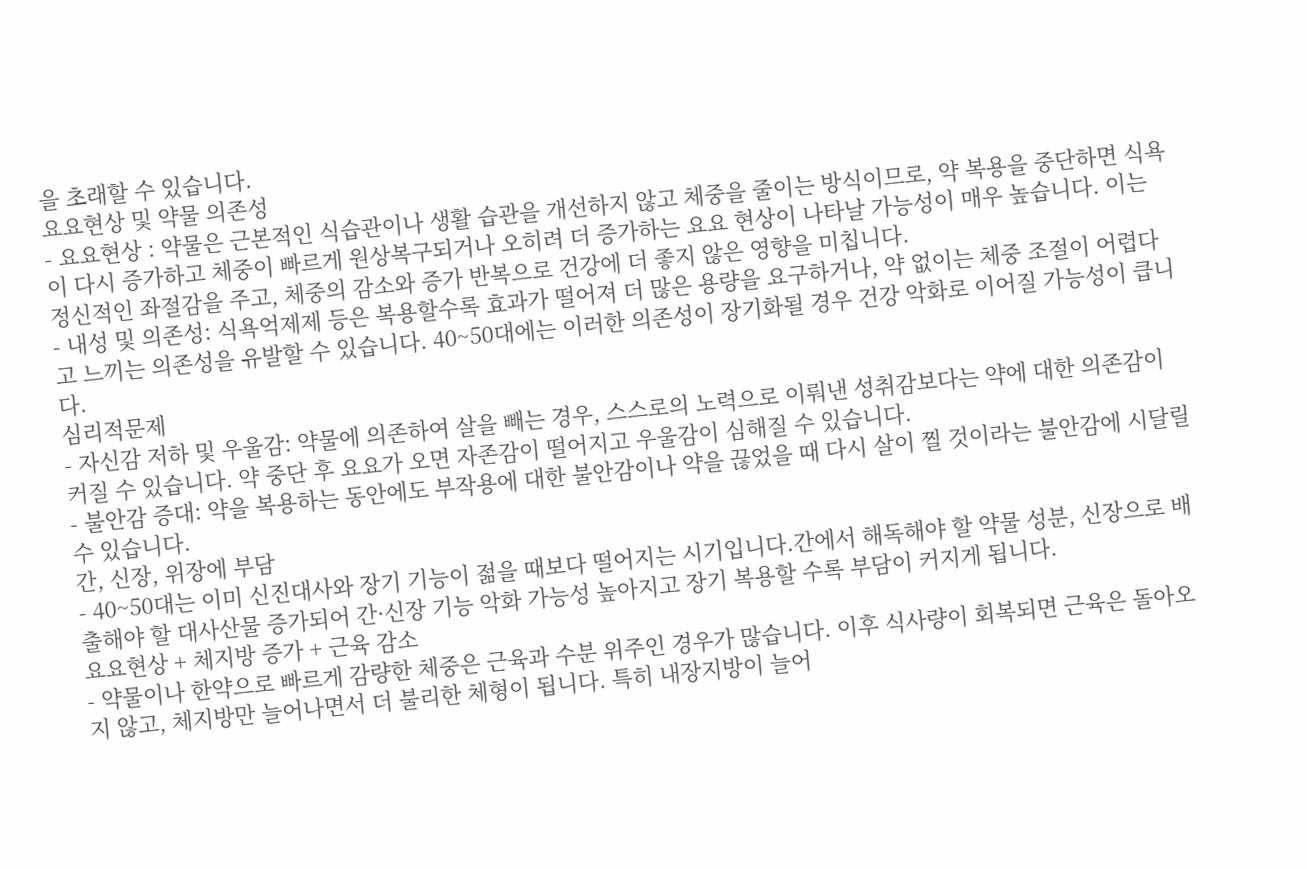을 초래할 수 있습니다.
요요현상 및 약물 의존성
- 요요현상 : 약물은 근본적인 식습관이나 생활 습관을 개선하지 않고 체중을 줄이는 방식이므로, 약 복용을 중단하면 식욕이 다시 증가하고 체중이 빠르게 원상복구되거나 오히려 더 증가하는 요요 현상이 나타날 가능성이 매우 높습니다. 이는 정신적인 좌절감을 주고, 체중의 감소와 증가 반복으로 건강에 더 좋지 않은 영향을 미칩니다.
- 내성 및 의존성: 식욕억제제 등은 복용할수록 효과가 떨어져 더 많은 용량을 요구하거나, 약 없이는 체중 조절이 어렵다고 느끼는 의존성을 유발할 수 있습니다. 40~50대에는 이러한 의존성이 장기화될 경우 건강 악화로 이어질 가능성이 큽니다.
심리적문제
- 자신감 저하 및 우울감: 약물에 의존하여 살을 빼는 경우, 스스로의 노력으로 이뤄낸 성취감보다는 약에 대한 의존감이 커질 수 있습니다. 약 중단 후 요요가 오면 자존감이 떨어지고 우울감이 심해질 수 있습니다.
- 불안감 증대: 약을 복용하는 동안에도 부작용에 대한 불안감이나 약을 끊었을 때 다시 살이 찔 것이라는 불안감에 시달릴 수 있습니다.
간, 신장, 위장에 부담
- 40~50대는 이미 신진대사와 장기 기능이 젊을 때보다 떨어지는 시기입니다.간에서 해독해야 할 약물 성분, 신장으로 배출해야 할 대사산물 증가되어 간·신장 기능 악화 가능성 높아지고 장기 복용할 수록 부담이 커지게 됩니다.
요요현상 + 체지방 증가 + 근육 감소
- 약물이나 한약으로 빠르게 감량한 체중은 근육과 수분 위주인 경우가 많습니다. 이후 식사량이 회복되면 근육은 돌아오지 않고, 체지방만 늘어나면서 더 불리한 체형이 됩니다. 특히 내장지방이 늘어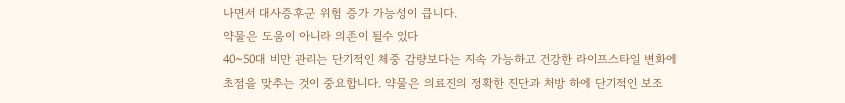나면서 대사증후군 위험 증가 가능성이 큽니다.
약물은 도움이 아니라 의존이 될수 있다
40~50대 비만 관리는 단기적인 체중 감량보다는 지속 가능하고 건강한 라이프스타일 변화에 초점을 맞추는 것이 중요합니다. 약물은 의료진의 정확한 진단과 처방 하에 단기적인 보조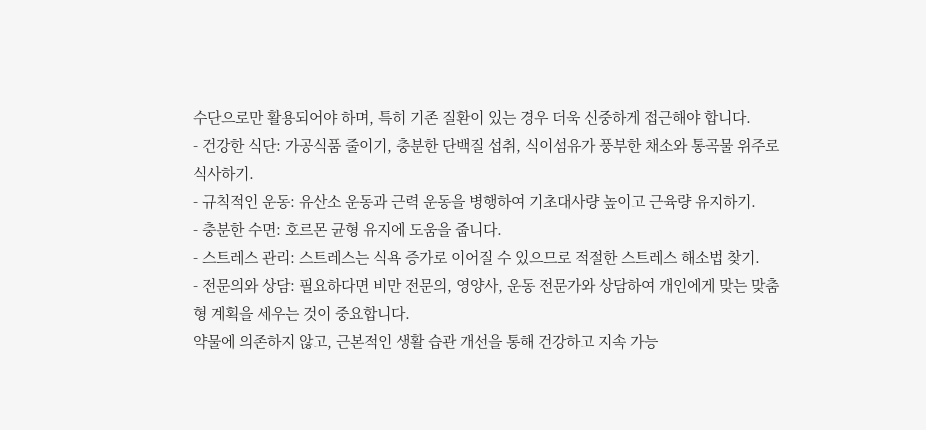수단으로만 활용되어야 하며, 특히 기존 질환이 있는 경우 더욱 신중하게 접근해야 합니다.
- 건강한 식단: 가공식품 줄이기, 충분한 단백질 섭취, 식이섬유가 풍부한 채소와 통곡물 위주로 식사하기.
- 규칙적인 운동: 유산소 운동과 근력 운동을 병행하여 기초대사량 높이고 근육량 유지하기.
- 충분한 수면: 호르몬 균형 유지에 도움을 줍니다.
- 스트레스 관리: 스트레스는 식욕 증가로 이어질 수 있으므로 적절한 스트레스 해소법 찾기.
- 전문의와 상담: 필요하다면 비만 전문의, 영양사, 운동 전문가와 상담하여 개인에게 맞는 맞춤형 계획을 세우는 것이 중요합니다.
약물에 의존하지 않고, 근본적인 생활 습관 개선을 통해 건강하고 지속 가능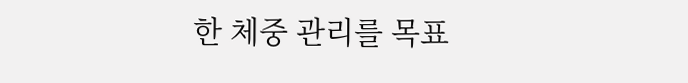한 체중 관리를 목표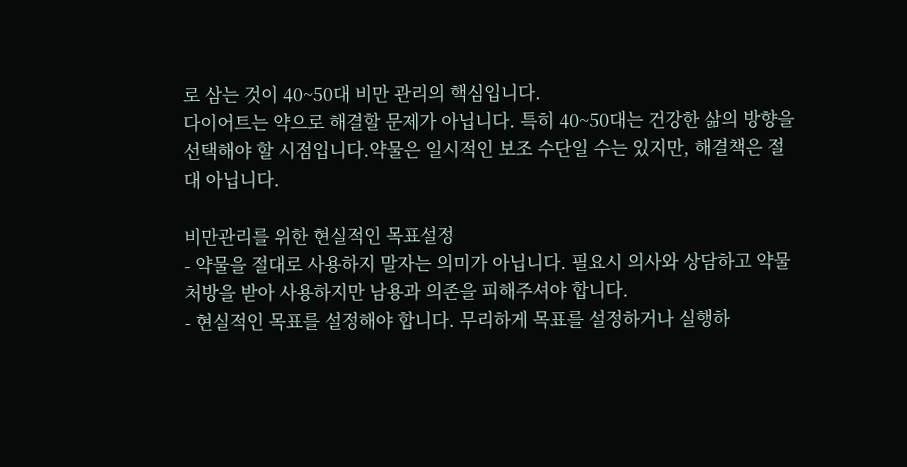로 삼는 것이 40~50대 비만 관리의 핵심입니다.
다이어트는 약으로 해결할 문제가 아닙니다. 특히 40~50대는 건강한 삶의 방향을 선택해야 할 시점입니다.약물은 일시적인 보조 수단일 수는 있지만, 해결책은 절대 아닙니다.

비만관리를 위한 현실적인 목표설정
- 약물을 절대로 사용하지 말자는 의미가 아닙니다. 필요시 의사와 상담하고 약물 처방을 받아 사용하지만 남용과 의존을 피해주셔야 합니다.
- 현실적인 목표를 설정해야 합니다. 무리하게 목표를 설정하거나 실행하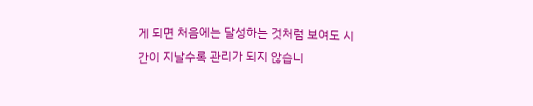게 되면 처음에는 달성하는 것처럼 보여도 시간이 지날수록 관리가 되지 않습니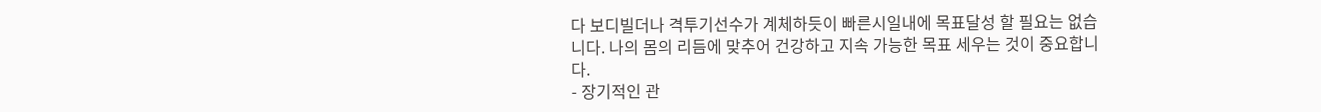다 보디빌더나 격투기선수가 계체하듯이 빠른시일내에 목표달성 할 필요는 없습니다. 나의 몸의 리듬에 맞추어 건강하고 지속 가능한 목표 세우는 것이 중요합니다.
- 장기적인 관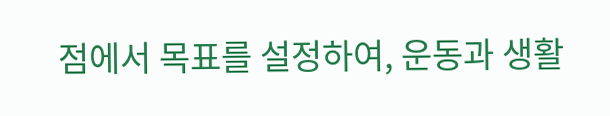점에서 목표를 설정하여, 운동과 생활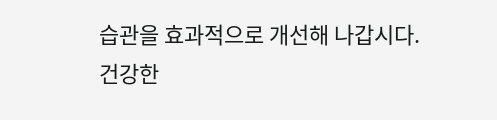습관을 효과적으로 개선해 나갑시다.
건강한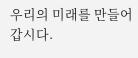우리의 미래를 만들어 갑시다.